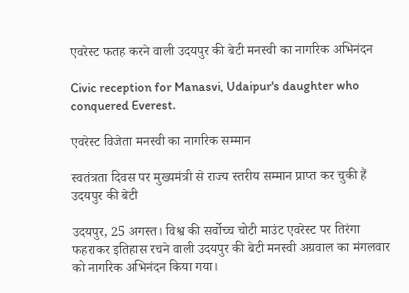एवरेस्ट फतह करने वाली उदयपुर की बेटी मनस्वी का नागरिक अभिनंदन

Civic reception for Manasvi, Udaipur's daughter who conquered Everest.

एवरेस्ट विजेता मनस्वी का नागरिक सम्मान

स्वतंत्रता दिवस पर मुख्यमंत्री से राज्य स्तरीय सम्मान प्राप्त कर चुकी हैं उदयपुर की बेटी

उदयपुर, 25 अगस्त। विश्व की सर्वोच्च चोटी माउंट एवरेस्ट पर तिरंगा फहराकर इतिहास रचने वाली उदयपुर की बेटी मनस्वी अग्रवाल का मंगलवार को नागरिक अभिनंदन किया गया।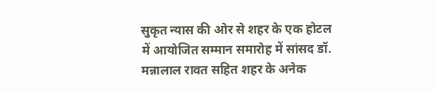सुकृत न्यास की ओर से शहर के एक होटल में आयोजित सम्मान समारोह में सांसद डॉ. मन्नालाल रावत सहित शहर के अनेक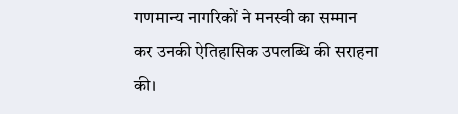गणमान्य नागरिकों ने मनस्वी का सम्मान कर उनकी ऐतिहासिक उपलब्धि की सराहना की।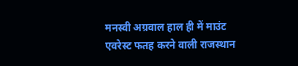मनस्वी अग्रवाल हाल ही में माउंट एवरेस्ट फतह करने वाली राजस्थान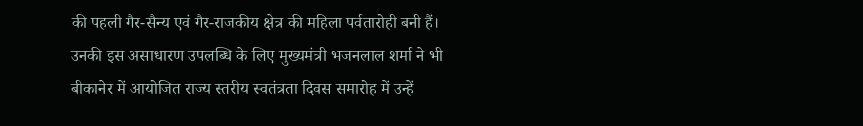की पहली गैर-सैन्य एवं गैर-राजकीय क्षेत्र की महिला पर्वतारोही बनी हैं। उनकी इस असाधारण उपलब्धि के लिए मुख्यमंत्री भजनलाल शर्मा ने भी बीकानेर में आयोजित राज्य स्तरीय स्वतंत्रता दिवस समारोह में उन्हें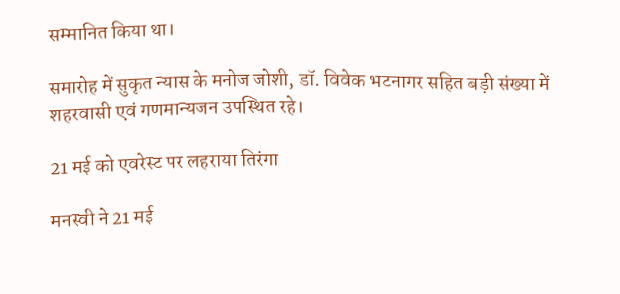सम्मानित किया था।

समारोह में सुकृत न्यास के मनोज जोशी, डॉ. विवेक भटनागर सहित बड़ी संख्या में शहरवासी एवं गणमान्यजन उपस्थित रहे।

21 मई को एवरेस्ट पर लहराया तिरंगा

मनस्वी ने 21 मई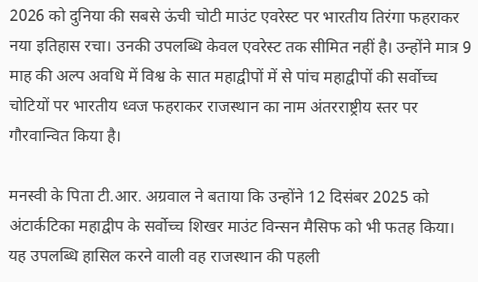2026 को दुनिया की सबसे ऊंची चोटी माउंट एवरेस्ट पर भारतीय तिरंगा फहराकर नया इतिहास रचा। उनकी उपलब्धि केवल एवरेस्ट तक सीमित नहीं है। उन्होंने मात्र 9 माह की अल्प अवधि में विश्व के सात महाद्वीपों में से पांच महाद्वीपों की सर्वोच्च चोटियों पर भारतीय ध्वज फहराकर राजस्थान का नाम अंतरराष्ट्रीय स्तर पर गौरवान्वित किया है।

मनस्वी के पिता टी.आर. अग्रवाल ने बताया कि उन्होंने 12 दिसंबर 2025 को अंटार्कटिका महाद्वीप के सर्वोच्च शिखर माउंट विन्सन मैसिफ को भी फतह किया। यह उपलब्धि हासिल करने वाली वह राजस्थान की पहली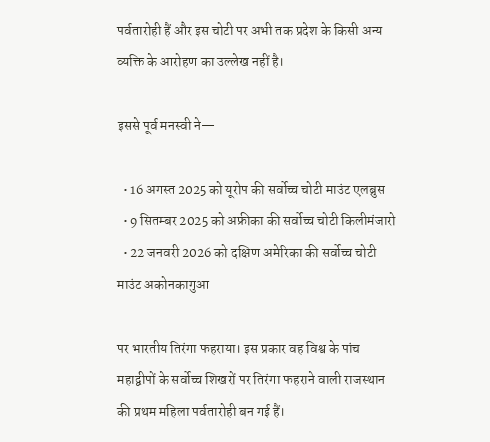पर्वतारोही हैं और इस चोटी पर अभी तक प्रदेश के किसी अन्य व्यक्ति के आरोहण का उल्लेख नहीं है।

इससे पूर्व मनस्वी ने—

  • 16 अगस्त 2025 को यूरोप की सर्वोच्च चोटी माउंट एलब्रुस
  • 9 सितम्बर 2025 को अफ्रीका की सर्वोच्च चोटी किलीमंजारो
  • 22 जनवरी 2026 को दक्षिण अमेरिका की सर्वोच्च चोटी माउंट अकोनकागुआ

पर भारतीय तिरंगा फहराया। इस प्रकार वह विश्व के पांच महाद्वीपों के सर्वोच्च शिखरों पर तिरंगा फहराने वाली राजस्थान की प्रथम महिला पर्वतारोही बन गई हैं।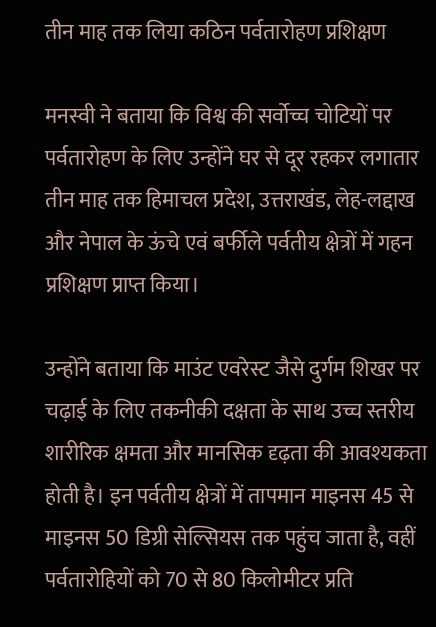तीन माह तक लिया कठिन पर्वतारोहण प्रशिक्षण

मनस्वी ने बताया कि विश्व की सर्वोच्च चोटियों पर पर्वतारोहण के लिए उन्होंने घर से दूर रहकर लगातार तीन माह तक हिमाचल प्रदेश, उत्तराखंड, लेह-लद्दाख और नेपाल के ऊंचे एवं बर्फीले पर्वतीय क्षेत्रों में गहन प्रशिक्षण प्राप्त किया।

उन्होंने बताया कि माउंट एवरेस्ट जैसे दुर्गम शिखर पर चढ़ाई के लिए तकनीकी दक्षता के साथ उच्च स्तरीय शारीरिक क्षमता और मानसिक दृढ़ता की आवश्यकता होती है। इन पर्वतीय क्षेत्रों में तापमान माइनस 45 से माइनस 50 डिग्री सेल्सियस तक पहुंच जाता है, वहीं पर्वतारोहियों को 70 से 80 किलोमीटर प्रति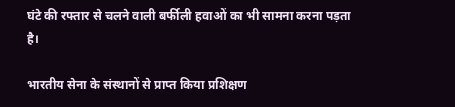घंटे की रफ्तार से चलने वाली बर्फीली हवाओं का भी सामना करना पड़ता है।

भारतीय सेना के संस्थानों से प्राप्त किया प्रशिक्षण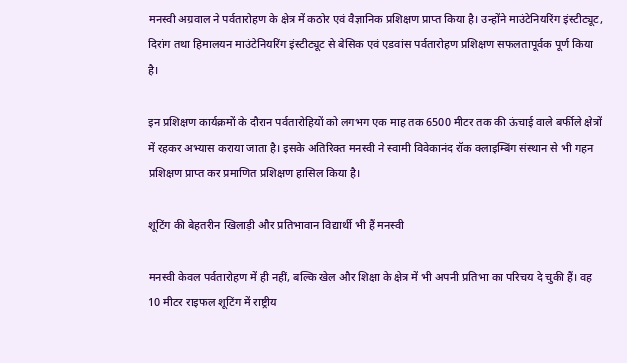मनस्वी अग्रवाल ने पर्वतारोहण के क्षेत्र में कठोर एवं वैज्ञानिक प्रशिक्षण प्राप्त किया है। उन्होंने माउंटेनियरिंग इंस्टीट्यूट, दिरांग तथा हिमालयन माउंटेनियरिंग इंस्टीट्यूट से बेसिक एवं एडवांस पर्वतारोहण प्रशिक्षण सफलतापूर्वक पूर्ण किया है।

इन प्रशिक्षण कार्यक्रमों के दौरान पर्वतारोहियों को लगभग एक माह तक 6500 मीटर तक की ऊंचाई वाले बर्फीले क्षेत्रों में रहकर अभ्यास कराया जाता है। इसके अतिरिक्त मनस्वी ने स्वामी विवेकानंद रॉक क्लाइम्बिंग संस्थान से भी गहन प्रशिक्षण प्राप्त कर प्रमाणित प्रशिक्षण हासिल किया है।

शूटिंग की बेहतरीन खिलाड़ी और प्रतिभावान विद्यार्थी भी हैं मनस्वी

मनस्वी केवल पर्वतारोहण में ही नहीं, बल्कि खेल और शिक्षा के क्षेत्र में भी अपनी प्रतिभा का परिचय दे चुकी हैं। वह 10 मीटर राइफल शूटिंग में राष्ट्रीय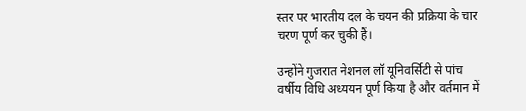स्तर पर भारतीय दल के चयन की प्रक्रिया के चार चरण पूर्ण कर चुकी हैं।

उन्होंने गुजरात नेशनल लॉ यूनिवर्सिटी से पांच वर्षीय विधि अध्ययन पूर्ण किया है और वर्तमान में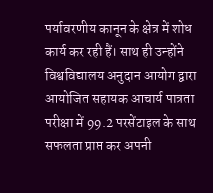पर्यावरणीय कानून के क्षेत्र में शोध कार्य कर रही हैं। साथ ही उन्होंने विश्वविद्यालय अनुदान आयोग द्वारा आयोजित सहायक आचार्य पात्रता परीक्षा में 99.2 परसेंटाइल के साथ सफलता प्राप्त कर अपनी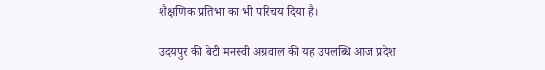शैक्षणिक प्रतिभा का भी परिचय दिया है।

उदयपुर की बेटी मनस्वी अग्रवाल की यह उपलब्धि आज प्रदेश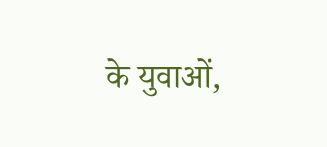के युवाओं,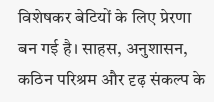विशेषकर बेटियों के लिए प्रेरणा बन गई है। साहस, अनुशासन, कठिन परिश्रम और दृढ़ संकल्प के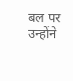बल पर उन्होंने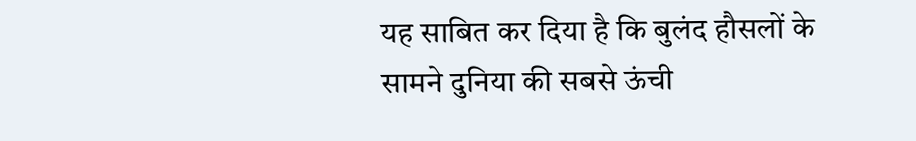यह साबित कर दिया है कि बुलंद हौसलों के सामने दुनिया की सबसे ऊंची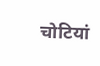चोटियां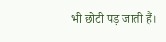भी छोटी पड़ जाती हैं।